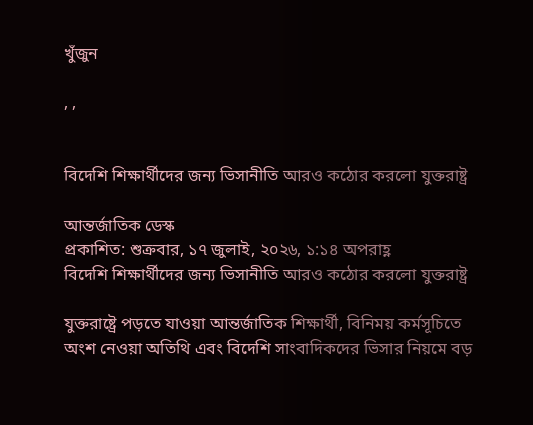খুঁজুন

, ,


বিদেশি শিক্ষার্থীদের জন্য ভিসানীতি আরও কঠোর করলো যুক্তরাষ্ট্র

আন্তর্জাতিক ডেস্ক
প্রকাশিত: শুক্রবার, ১৭ জুলাই, ২০২৬, ১:১৪ অপরাহ্ণ
বিদেশি শিক্ষার্থীদের জন্য ভিসানীতি আরও কঠোর করলো যুক্তরাষ্ট্র

যুক্তরাষ্ট্রে পড়তে যাওয়া আন্তর্জাতিক শিক্ষার্থী, বিনিময় কর্মসূচিতে অংশ নেওয়া অতিথি এবং বিদেশি সাংবাদিকদের ভিসার নিয়মে বড়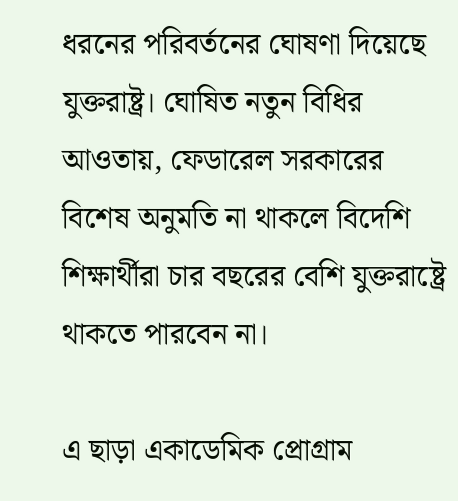ধরনের পরিবর্তনের ঘোষণা দিয়েছে যুক্তরাষ্ট্র। ঘোষিত নতুন বিধির আওতায়, ফেডারেল সরকারের বিশেষ অনুমতি না থাকলে বিদেশি শিক্ষার্থীরা চার বছরের বেশি যুক্তরাষ্ট্রে থাকতে পারবেন না।

এ ছাড়া একাডেমিক প্রোগ্রাম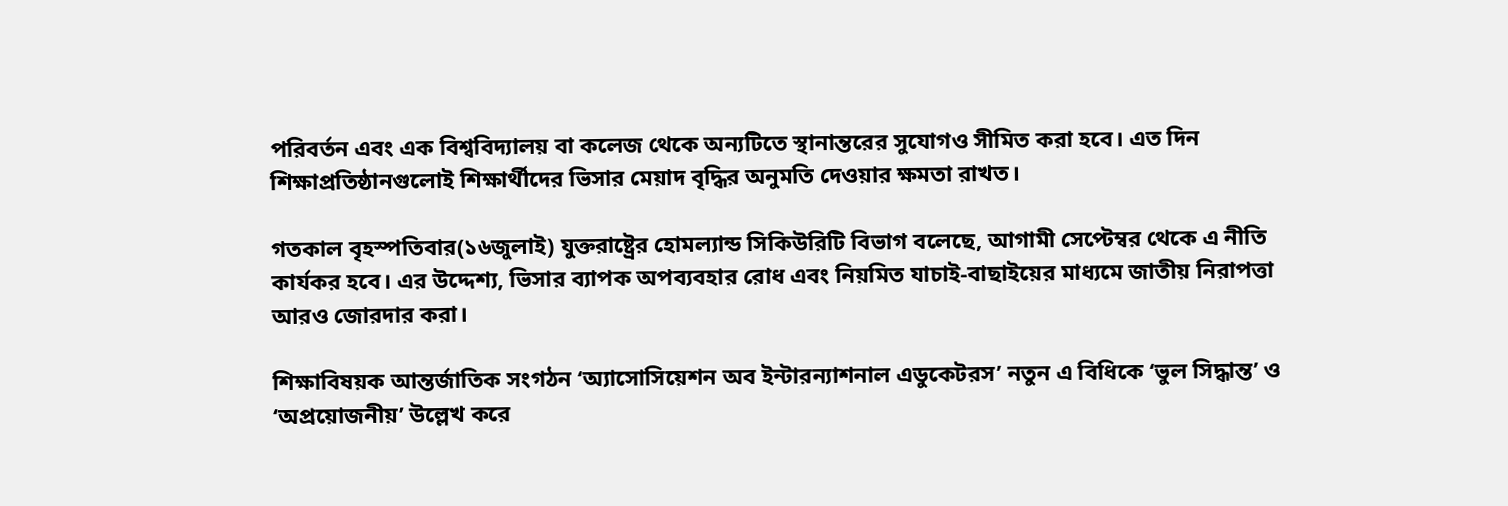পরিবর্তন এবং এক বিশ্ববিদ্যালয় বা কলেজ থেকে অন্যটিতে স্থানান্তরের সুযোগও সীমিত করা হবে। এত দিন শিক্ষাপ্রতিষ্ঠানগুলোই শিক্ষার্থীদের ভিসার মেয়াদ বৃদ্ধির অনুমতি দেওয়ার ক্ষমতা রাখত।

গতকাল বৃহস্পতিবার(১৬জুলাই) যুক্তরাষ্ট্রের হোমল্যান্ড সিকিউরিটি বিভাগ বলেছে, আগামী সেপ্টেম্বর থেকে এ নীতি কার্যকর হবে। এর উদ্দেশ্য, ভিসার ব্যাপক অপব্যবহার রোধ এবং নিয়মিত যাচাই-বাছাইয়ের মাধ্যমে জাতীয় নিরাপত্তা আরও জোরদার করা।

শিক্ষাবিষয়ক আন্তর্জাতিক সংগঠন ‘অ্যাসোসিয়েশন অব ইন্টারন্যাশনাল এডুকেটরস’ নতুন এ বিধিকে ‘ভুল সিদ্ধান্ত’ ও ‘অপ্রয়োজনীয়’ উল্লেখ করে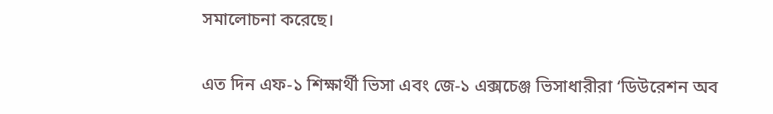সমালোচনা করেছে।

এত দিন এফ-১ শিক্ষার্থী ভিসা এবং জে-১ এক্সচেঞ্জ ভিসাধারীরা ‘ডিউরেশন অব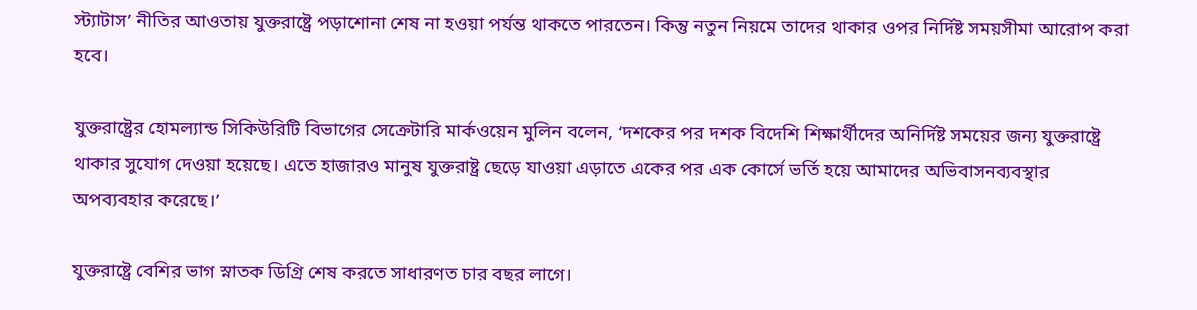স্ট্যাটাস’ নীতির আওতায় যুক্তরাষ্ট্রে পড়াশোনা শেষ না হওয়া পর্যন্ত থাকতে পারতেন। কিন্তু নতুন নিয়মে তাদের থাকার ওপর নির্দিষ্ট সময়সীমা আরোপ করা হবে।

যুক্তরাষ্ট্রের হোমল্যান্ড সিকিউরিটি বিভাগের সেক্রেটারি মার্কওয়েন মুলিন বলেন, ‘দশকের পর দশক বিদেশি শিক্ষার্থীদের অনির্দিষ্ট সময়ের জন্য যুক্তরাষ্ট্রে থাকার সুযোগ দেওয়া হয়েছে। এতে হাজারও মানুষ যুক্তরাষ্ট্র ছেড়ে যাওয়া এড়াতে একের পর এক কোর্সে ভর্তি হয়ে আমাদের অভিবাসনব্যবস্থার অপব্যবহার করেছে।’

যুক্তরাষ্ট্রে বেশির ভাগ স্নাতক ডিগ্রি শেষ করতে সাধারণত চার বছর লাগে।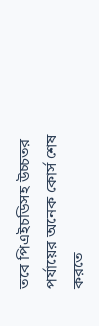তবে পিএইচডিসহ উচ্চতর পর্যায়ের অনেক কোর্স শেষ করতে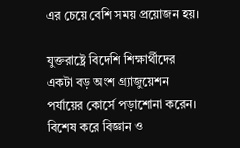এর চেয়ে বেশি সময় প্রয়োজন হয়।

যুক্তরাষ্ট্রে বিদেশি শিক্ষার্থীদের একটা বড় অংশ গ্র্যাজুয়েশন পর্যায়ের কোর্সে পড়াশোনা করেন। বিশেষ করে বিজ্ঞান ও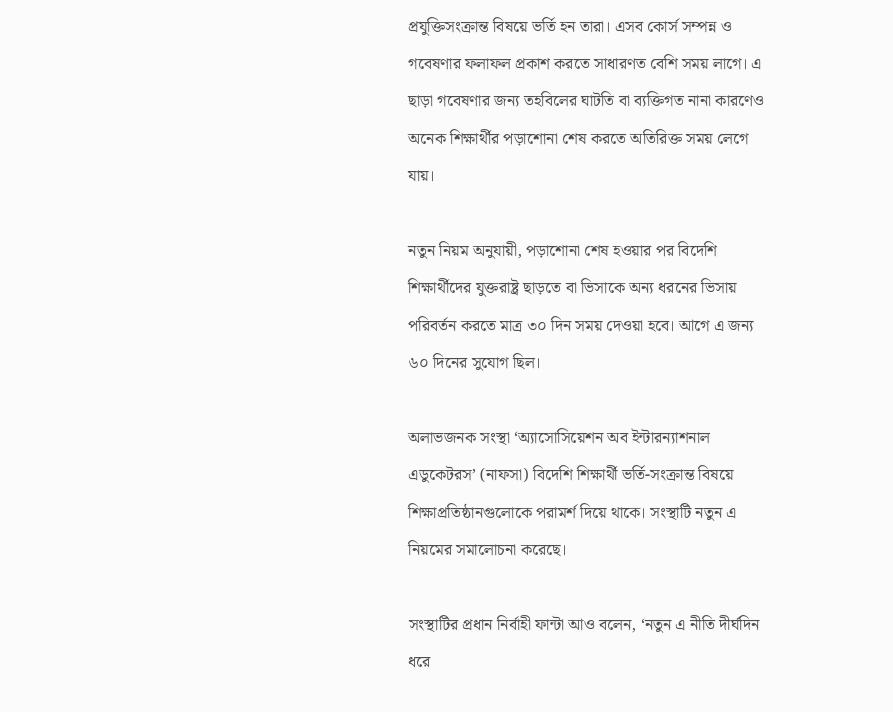প্রযুক্তিসংক্রান্ত বিষয়ে ভর্তি হন তারা। এসব কোর্স সম্পন্ন ও গবেষণার ফলাফল প্রকাশ করতে সাধারণত বেশি সময় লাগে। এ ছাড়া গবেষণার জন্য তহবিলের ঘাটতি বা ব্যক্তিগত নানা কারণেও অনেক শিক্ষার্থীর পড়াশোনা শেষ করতে অতিরিক্ত সময় লেগে যায়।

নতুন নিয়ম অনুযায়ী, পড়াশোনা শেষ হওয়ার পর বিদেশি শিক্ষার্থীদের যুক্তরাষ্ট্র ছাড়তে বা ভিসাকে অন্য ধরনের ভিসায় পরিবর্তন করতে মাত্র ৩০ দিন সময় দেওয়া হবে। আগে এ জন্য ৬০ দিনের সুযোগ ছিল।

অলাভজনক সংস্থা ‘অ্যাসোসিয়েশন অব ইন্টারন্যাশনাল এডুকেটরস’ (নাফসা) বিদেশি শিক্ষার্থী ভর্তি-সংক্রান্ত বিষয়ে শিক্ষাপ্রতিষ্ঠানগুলোকে পরামর্শ দিয়ে থাকে। সংস্থাটি নতুন এ নিয়মের সমালোচনা করেছে।

সংস্থাটির প্রধান নির্বাহী ফান্টা আও বলেন, ‘নতুন এ নীতি দীর্ঘদিন ধরে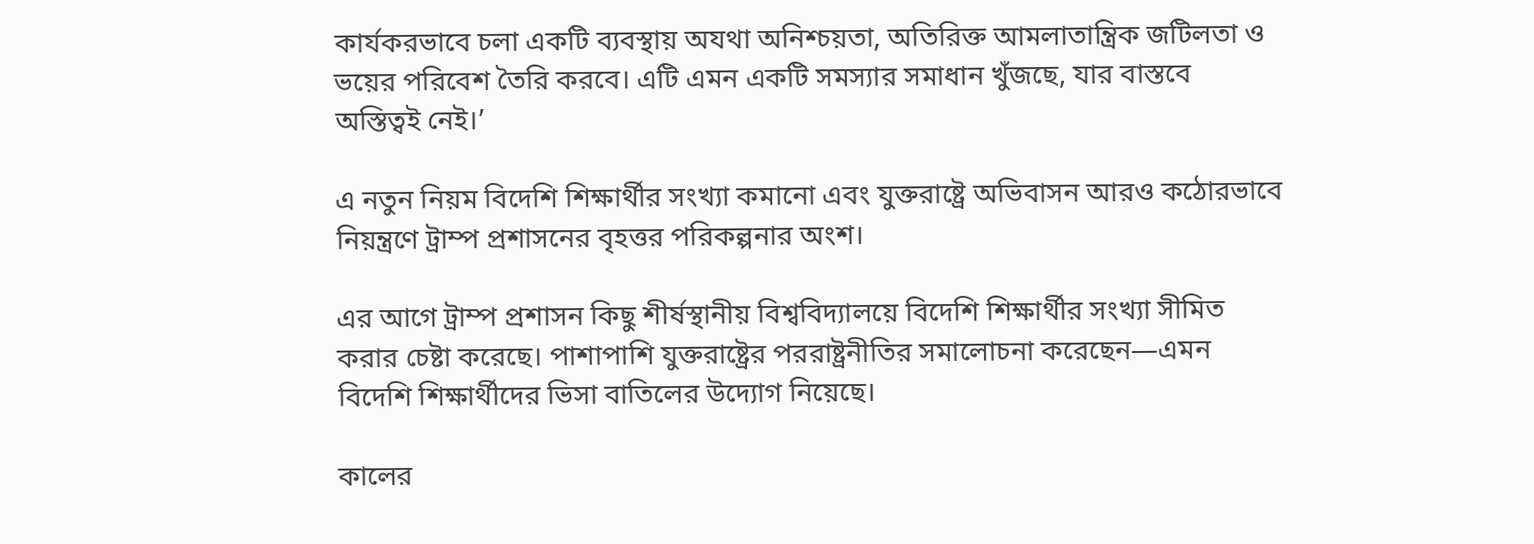কার্যকরভাবে চলা একটি ব্যবস্থায় অযথা অনিশ্চয়তা, অতিরিক্ত আমলাতান্ত্রিক জটিলতা ও ভয়ের পরিবেশ তৈরি করবে। এটি এমন একটি সমস্যার সমাধান খুঁজছে, যার বাস্তবে অস্তিত্বই নেই।’

এ নতুন নিয়ম বিদেশি শিক্ষার্থীর সংখ্যা কমানো এবং যুক্তরাষ্ট্রে অভিবাসন আরও কঠোরভাবে নিয়ন্ত্রণে ট্রাম্প প্রশাসনের বৃহত্তর পরিকল্পনার অংশ।

এর আগে ট্রাম্প প্রশাসন কিছু শীর্ষস্থানীয় বিশ্ববিদ্যালয়ে বিদেশি শিক্ষার্থীর সংখ্যা সীমিত করার চেষ্টা করেছে। পাশাপাশি যুক্তরাষ্ট্রের পররাষ্ট্রনীতির সমালোচনা করেছেন—এমন বিদেশি শিক্ষার্থীদের ভিসা বাতিলের উদ্যোগ নিয়েছে।

কালের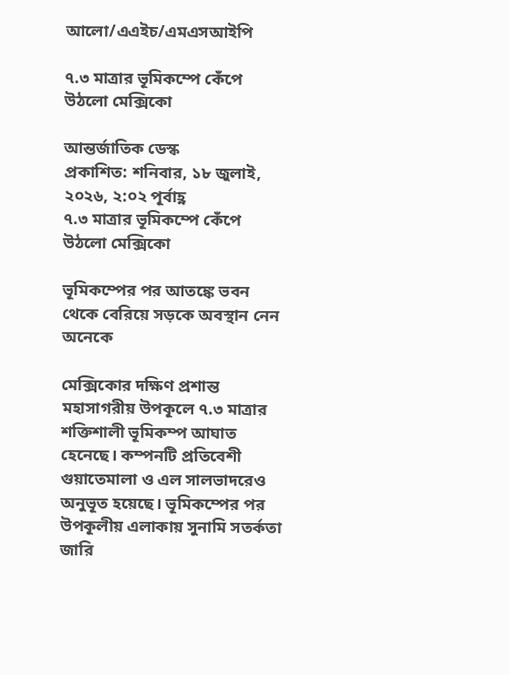আলো/এএইচ/এমএসআইপি

৭.৩ মাত্রার ভূমিকম্পে কেঁপে উঠলো মেক্সিকো

আন্তর্জাতিক ডেস্ক
প্রকাশিত: শনিবার, ১৮ জুলাই, ২০২৬, ২:০২ পূর্বাহ্ণ
৭.৩ মাত্রার ভূমিকম্পে কেঁপে উঠলো মেক্সিকো

ভূমিকম্পের পর আতঙ্কে ভবন থেকে বেরিয়ে সড়কে অবস্থান নেন অনেকে

মেক্সিকোর দক্ষিণ প্রশান্ত মহাসাগরীয় উপকূলে ৭.৩ মাত্রার শক্তিশালী ভূমিকম্প আঘাত হেনেছে। কম্পনটি প্রতিবেশী গুয়াতেমালা ও এল সালভাদরেও অনুভূত হয়েছে। ভূমিকম্পের পর উপকূলীয় এলাকায় সুনামি সতর্কতা জারি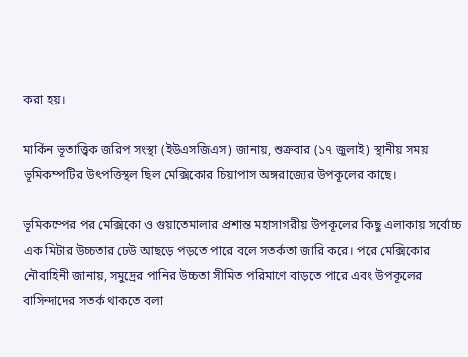করা হয়।

মার্কিন ভূতাত্ত্বিক জরিপ সংস্থা (ইউএসজিএস) জানায়, শুক্রবার (১৭ জুলাই) স্থানীয় সময় ভূমিকম্পটির উৎপত্তিস্থল ছিল মেক্সিকোর চিয়াপাস অঙ্গরাজ্যের উপকূলের কাছে।

ভূমিকম্পের পর মেক্সিকো ও গুয়াতেমালার প্রশান্ত মহাসাগরীয় উপকূলের কিছু এলাকায় সর্বোচ্চ এক মিটার উচ্চতার ঢেউ আছড়ে পড়তে পারে বলে সতর্কতা জারি করে। পরে মেক্সিকোর নৌবাহিনী জানায়, সমুদ্রের পানির উচ্চতা সীমিত পরিমাণে বাড়তে পারে এবং উপকূলের বাসিন্দাদের সতর্ক থাকতে বলা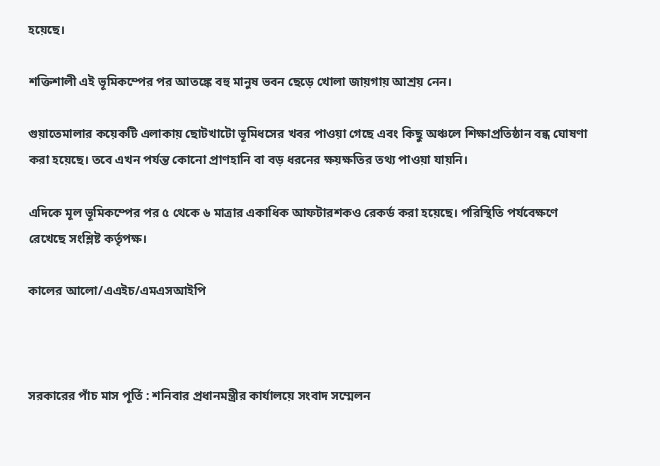হয়েছে।

শক্তিশালী এই ভূমিকম্পের পর আতঙ্কে বহু মানুষ ভবন ছেড়ে খোলা জায়গায় আশ্রয় নেন।

গুয়াতেমালার কয়েকটি এলাকায় ছোটখাটো ভূমিধসের খবর পাওয়া গেছে এবং কিছু অঞ্চলে শিক্ষাপ্রতিষ্ঠান বন্ধ ঘোষণা করা হয়েছে। তবে এখন পর্যন্ত কোনো প্রাণহানি বা বড় ধরনের ক্ষয়ক্ষতির তথ্য পাওয়া যায়নি।

এদিকে মূল ভূমিকম্পের পর ৫ থেকে ৬ মাত্রার একাধিক আফটারশকও রেকর্ড করা হয়েছে। পরিস্থিতি পর্যবেক্ষণে রেখেছে সংশ্লিষ্ট কর্তৃপক্ষ।

কালের আলো/এএইচ/এমএসআইপি



সরকারের পাঁচ মাস পূর্তি : শনিবার প্রধানমন্ত্রীর কার্যালয়ে সংবাদ সম্মেলন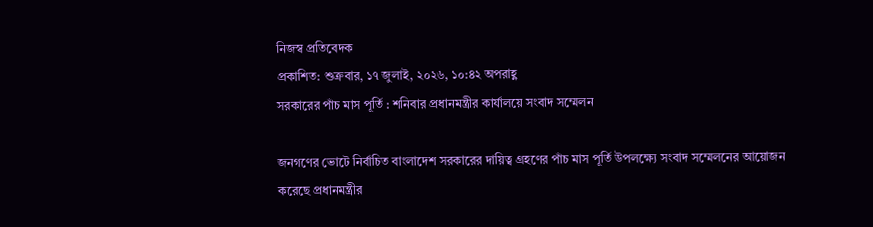নিজস্ব প্রতিবেদক
প্রকাশিত: শুক্রবার, ১৭ জুলাই, ২০২৬, ১০:৪২ অপরাহ্ণ
সরকারের পাঁচ মাস পূর্তি : শনিবার প্রধানমন্ত্রীর কার্যালয়ে সংবাদ সম্মেলন

জনগণের ভোটে নির্বাচিত বাংলাদেশ সরকারের দায়িত্ব গ্রহণের পাঁচ মাস পূর্তি উপলক্ষ্যে সংবাদ সম্মেলনের আয়োজন করেছে প্রধানমন্ত্রীর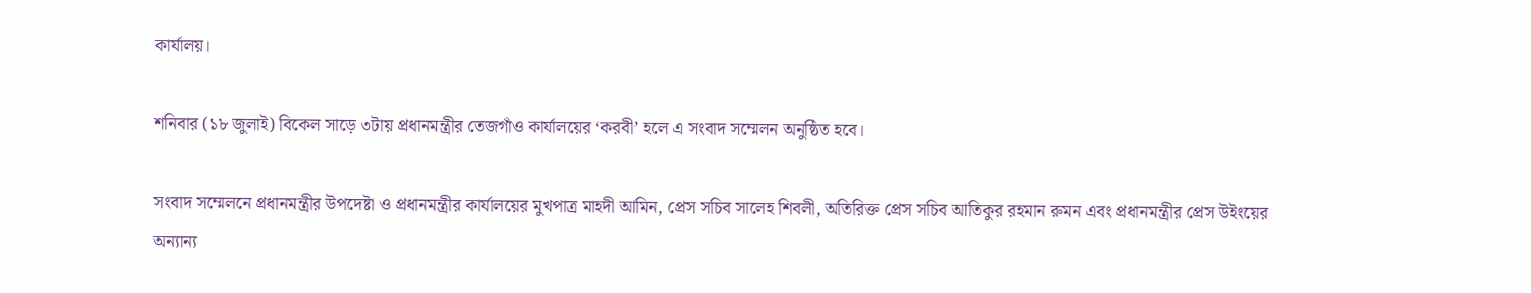কার্যালয়।

শনিবার (১৮ জুলাই) বিকেল সাড়ে ৩টায় প্রধানমন্ত্রীর তেজগাঁও কার্যালয়ের ‘করবী’ হলে এ সংবাদ সম্মেলন অনুষ্ঠিত হবে।

সংবাদ সম্মেলনে প্রধানমন্ত্রীর উপদেষ্টা ও প্রধানমন্ত্রীর কার্যালয়ের মুখপাত্র মাহদী আমিন, প্রেস সচিব সালেহ শিবলী, অতিরিক্ত প্রেস সচিব আতিকুর রহমান রুমন এবং প্রধানমন্ত্রীর প্রেস উইংয়ের অন্যান্য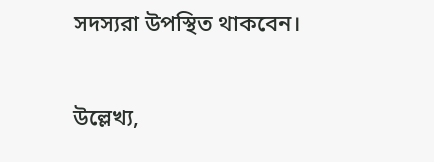সদস্যরা উপস্থিত থাকবেন।

উল্লেখ্য,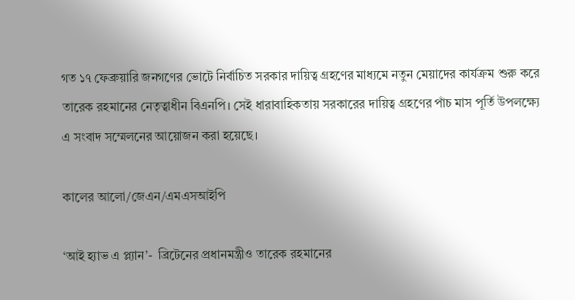গত ১৭ ফেব্রুয়ারি জনগণের ভোটে নির্বাচিত সরকার দায়িত্ব গ্রহণের মাধ্যমে নতুন মেয়াদের কার্যক্রম শুরু করে তারেক রহমানের নেতৃত্বাধীন বিএনপি। সেই ধারাবাহিকতায় সরকারের দায়িত্ব গ্রহণের পাঁচ মাস পূর্তি উপলক্ষ্যে এ সংবাদ সম্মেলনের আয়োজন করা হয়েছে।

কালের আলো/জেএন/এমএসআইপি

‘আই হ্যাভ এ প্ল্যান’-  ব্রিটেনের প্রধানমন্ত্রীও তারেক রহমানের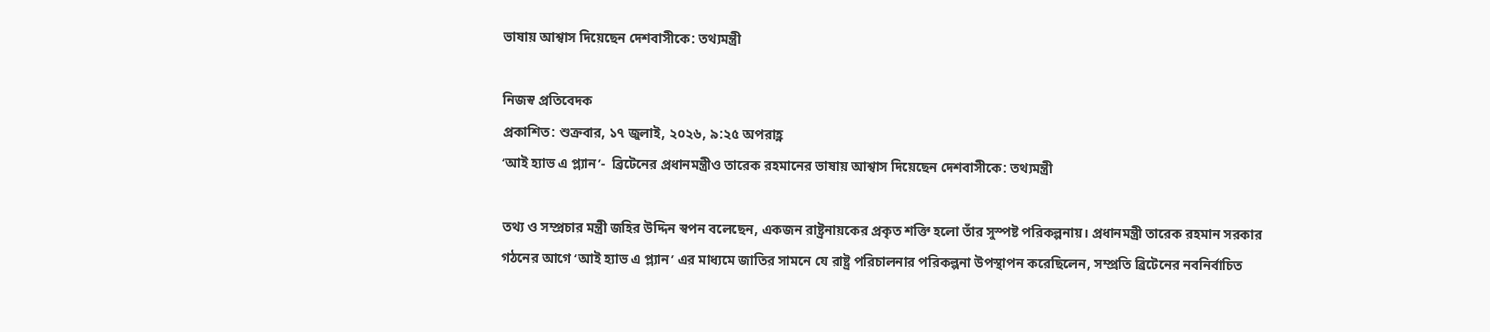ভাষায় আশ্বাস দিয়েছেন দেশবাসীকে: তথ্যমন্ত্রী

নিজস্ব প্রতিবেদক
প্রকাশিত: শুক্রবার, ১৭ জুলাই, ২০২৬, ৯:২৫ অপরাহ্ণ
‘আই হ্যাভ এ প্ল্যান’-  ব্রিটেনের প্রধানমন্ত্রীও তারেক রহমানের ভাষায় আশ্বাস দিয়েছেন দেশবাসীকে: তথ্যমন্ত্রী

তথ্য ও সম্প্রচার মন্ত্রী জহির উদ্দিন স্বপন বলেছেন, একজন রাষ্ট্রনায়কের প্রকৃত শক্তি হলো তাঁর সুস্পষ্ট পরিকল্পনায়। প্রধানমন্ত্রী তারেক রহমান সরকার গঠনের আগে ‘আই হ্যাভ এ প্ল্যান’ এর মাধ্যমে জাতির সামনে যে রাষ্ট্র পরিচালনার পরিকল্পনা উপস্থাপন করেছিলেন, সম্প্রতি ব্রিটেনের নবনির্বাচিত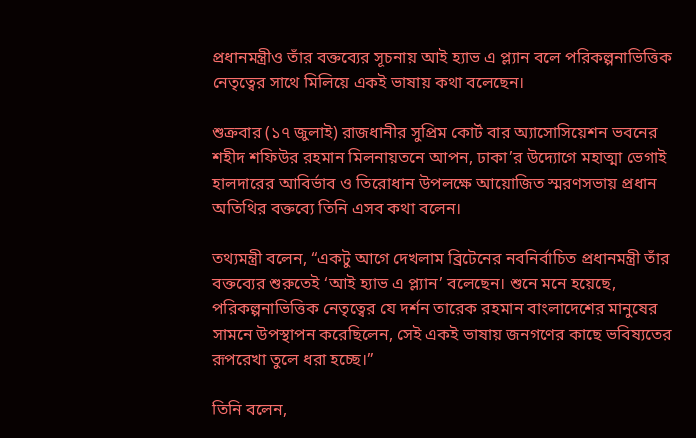প্রধানমন্ত্রীও তাঁর বক্তব্যের সূচনায় আই হ্যাভ এ প্ল্যান বলে পরিকল্পনাভিত্তিক নেতৃত্বের সাথে মিলিয়ে একই ভাষায় কথা বলেছেন।

শুক্রবার (১৭ জুলাই) রাজধানীর সুপ্রিম কোর্ট বার অ্যাসোসিয়েশন ভবনের শহীদ শফিউর রহমান মিলনায়তনে আপন, ঢাকা’র উদ্যোগে মহাত্মা ভেগাই হালদারের আবির্ভাব ও তিরোধান উপলক্ষে আয়োজিত স্মরণসভায় প্রধান অতিথির বক্তব্যে তিনি এসব কথা বলেন।

তথ্যমন্ত্রী বলেন, “একটু আগে দেখলাম ব্রিটেনের নবনির্বাচিত প্রধানমন্ত্রী তাঁর বক্তব্যের শুরুতেই ‘আই হ্যাভ এ প্ল্যান’ বলেছেন। শুনে মনে হয়েছে, পরিকল্পনাভিত্তিক নেতৃত্বের যে দর্শন তারেক রহমান বাংলাদেশের মানুষের সামনে উপস্থাপন করেছিলেন, সেই একই ভাষায় জনগণের কাছে ভবিষ্যতের রূপরেখা তুলে ধরা হচ্ছে।”

তিনি বলেন,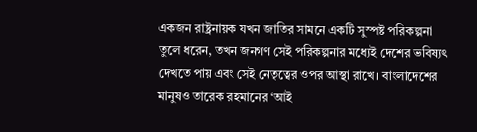একজন রাষ্ট্রনায়ক যখন জাতির সামনে একটি সুস্পষ্ট পরিকল্পনা তুলে ধরেন, তখন জনগণ সেই পরিকল্পনার মধ্যেই দেশের ভবিষ্যৎ দেখতে পায় এবং সেই নেতৃত্বের ওপর আস্থা রাখে। বাংলাদেশের মানুষও তারেক রহমানের ‘আই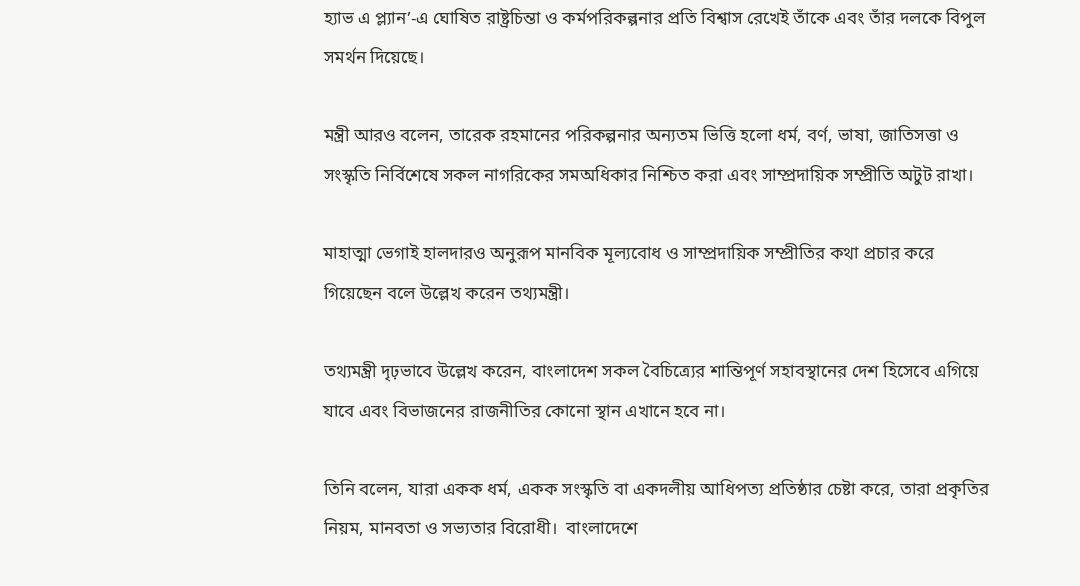হ্যাভ এ প্ল্যান’-এ ঘোষিত রাষ্ট্রচিন্তা ও কর্মপরিকল্পনার প্রতি বিশ্বাস রেখেই তাঁকে এবং তাঁর দলকে বিপুল সমর্থন দিয়েছে।

মন্ত্রী আরও বলেন, তারেক রহমানের পরিকল্পনার অন্যতম ভিত্তি হলো ধর্ম, বর্ণ, ভাষা, জাতিসত্তা ও সংস্কৃতি নির্বিশেষে সকল নাগরিকের সমঅধিকার নিশ্চিত করা এবং সাম্প্রদায়িক সম্প্রীতি অটুট রাখা।

মাহাত্মা ভেগাই হালদারও অনুরূপ মানবিক মূল্যবোধ ও সাম্প্রদায়িক সম্প্রীতির কথা প্রচার করে গিয়েছেন বলে উল্লেখ করেন তথ্যমন্ত্রী।

তথ্যমন্ত্রী দৃঢ়ভাবে উল্লেখ করেন, বাংলাদেশ সকল বৈচিত্র্যের শান্তিপূর্ণ সহাবস্থানের দেশ হিসেবে এগিয়ে যাবে এবং বিভাজনের রাজনীতির কোনো স্থান এখানে হবে না।

তিনি বলেন, যারা একক ধর্ম, একক সংস্কৃতি বা একদলীয় আধিপত্য প্রতিষ্ঠার চেষ্টা করে, তারা প্রকৃতির নিয়ম, মানবতা ও সভ্যতার বিরোধী।  বাংলাদেশে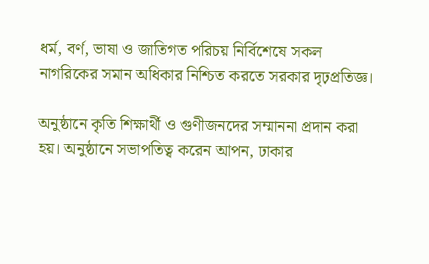ধর্ম, বর্ণ, ভাষা ও জাতিগত পরিচয় নির্বিশেষে সকল নাগরিকের সমান অধিকার নিশ্চিত করতে সরকার দৃঢ়প্রতিজ্ঞ।

অনুষ্ঠানে কৃতি শিক্ষার্থী ও গুণীজনদের সম্মাননা প্রদান করা হয়। অনুষ্ঠানে সভাপতিত্ব করেন আপন, ঢাকার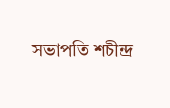সভাপতি শচীন্দ্র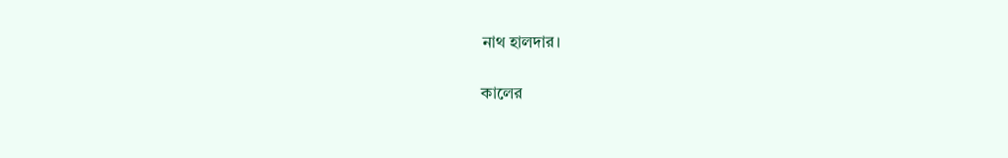নাথ হালদার।

কালের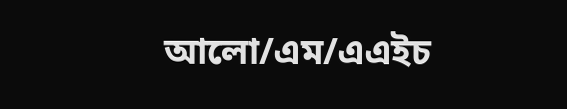আলো/এম/এএইচ